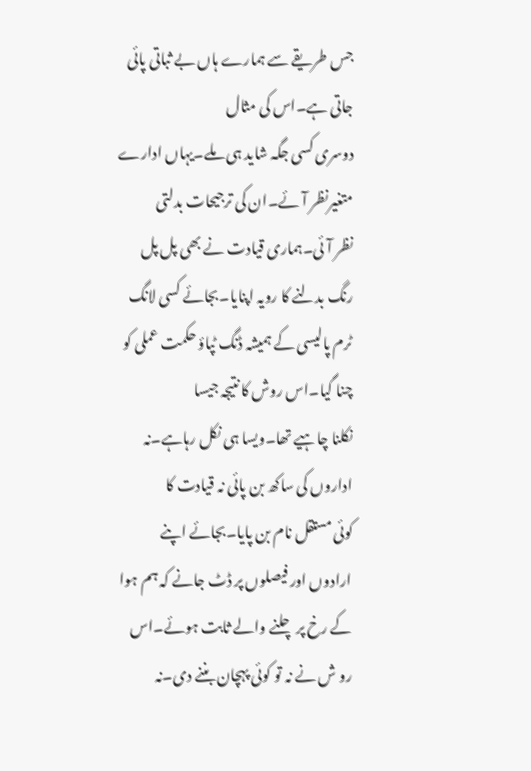جس طریقے سے ہمارے ہاں بے ثباتی پائی جاتی ہے۔اس کی مثال
دوسری کسی جگہ شاید ہی ملے۔یہاں ادارے متغیرنظر آئے۔ان کی ترجیحات بدلتی
نظر آئی۔ہماری قیادت نے بھی پل پل رنگ بدلنے کا رویہ اپنایا۔بجائے کسی لانگ
ٹرم پالیسی کے ہمیشہ ڈنگ ٹپاؤ حکمت عملی کو چنا گیا۔اس روش کا نتیجہ جیسا
نکلنا چاہیے تھا۔ویسا ہی نکل رہاہے۔نہ اداروں کی ساکھ بن پائی نہ قیادت کا
کوئی مستقل نام بن پایا۔بجائے اپنے ارادوں اور فیصلوں پر ڈٹ جانے کہ ہم ہوا
کے رخ پر چلنے والے ثابت ہوئے۔اس رو ش نے نہ تو کوئی پہچان بننے دی۔نہ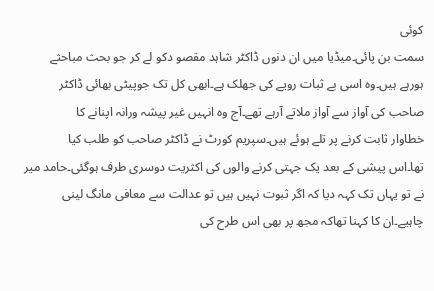کوئی
سمت بن پائی۔میڈیا میں ان دنوں ڈاکٹر شاہد مقصو دکو لے کر جو بحث مباحثے
ہورہے ہیں۔وہ اسی بے ثبات رویے کی جھلک ہے۔ابھی کل تک جوپیٹی بھائی ڈاکٹر
صاحب کی آواز سے آواز ملاتے آرہے تھے۔آج وہ انہیں غیر پیشہ ورانہ اپنانے کا
خطاوار ثابت کرنے پر تلے ہوئے ہیں۔سپریم کورٹ نے ڈاکٹر صاحب کو طلب کیا
تھا۔اس پیشی کے بعد یک جہتی کرنے والوں کی اکثریت دوسری طرف ہوگئی۔حامد میر
نے تو یہاں تک کہہ دیا کہ اگر ثبوت نہیں ہیں تو عدالت سے معافی مانگ لینی
چاہیے۔ان کا کہنا تھاکہ مجھ پر بھی اس طرح کی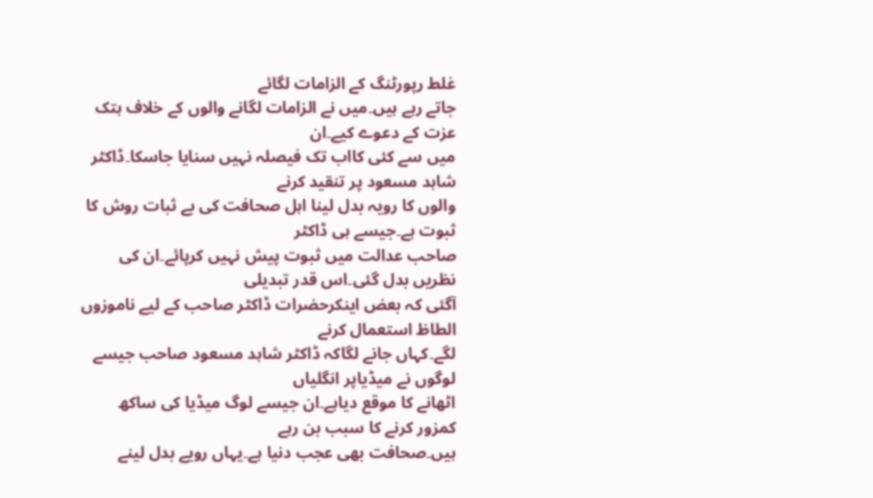غلط رپورٹنگ کے الزامات لگائے
جاتے رہے ہیں۔میں نے الزامات لگانے والوں کے خلاف ہتک عزت کے دعوے کیے۔ان
میں سے کئی کااب تک فیصلہ نہیں سنایا جاسکا۔ڈاکٹر شاہد مسعود پر تنقید کرنے
والوں کا رویہ بدل لینا اہل صحافت کی بے ثبات روش کا ثبوت ہے۔جیسے ہی ڈاکٹر
صاحب عدالت میں ثبوت پیش نہیں کرپائے۔ان کی نظریں بدل گئی۔اس قدر تبدیلی
آگئی کہ بعض اینکرحضرات ڈاکٹر صاحب کے لیے ناموزوں الطاظ استعمال کرنے
لگے۔کہاں جانے لگاکہ ڈاکٹر شاہد مسعود صاحب جیسے لوگوں نے میڈیاپر انگلیاں
اٹھانے کا موقع دیاہے۔ان جیسے لوگ میڈیا کی ساکھ کمزور کرنے کا سبب بن رہے
ہیں۔صحافت بھی عجب دنیا ہے۔یہاں رویے بدل لینے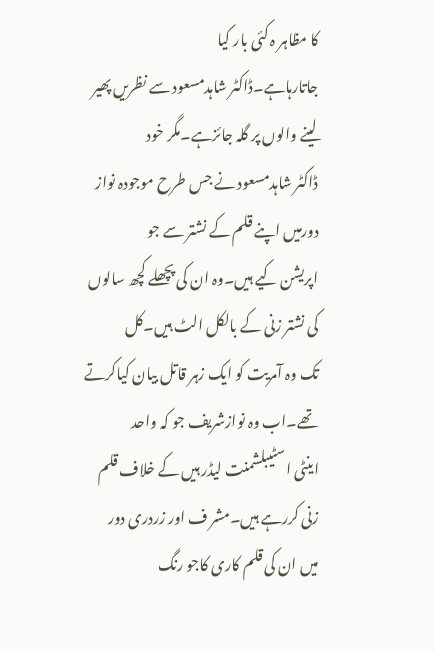کا مظاہر ہ کئی بار کیا
جاتارہاہے۔ڈاکٹر شاہدمسعود سے نظریں پھیر لینے والوں پر گلہ جائزہے۔مگر خود
ڈاکٹر شاہدمسعود نے جس طرح موجودہ نواز دورمیں اپنے قلم کے نشتر سے جو
اپریشن کیے ہیں۔وہ ان کی پچھلے کچھ سالوں کی نشتر زنی کے بالکل الٹ ہیں۔کل
تک وہ آمریت کو ایک زہر قاتل بیان کیاکرتے تھے۔اب وہ نوازشریف جو کہ واحد
اینٹی اسٹیبلشمنت لیڈر ہیں کے خلاف قلم زنی کررہے ہیں۔مشر ف اور زردری دور
میں ان کی قلم کاری کاجو رنگ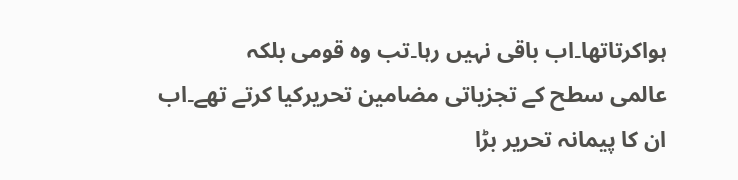ہواکرتاتھا۔اب باقی نہیں رہا۔تب وہ قومی بلکہ
عالمی سطح کے تجزیاتی مضامین تحریرکیا کرتے تھے۔اب ان کا پیمانہ تحریر بڑا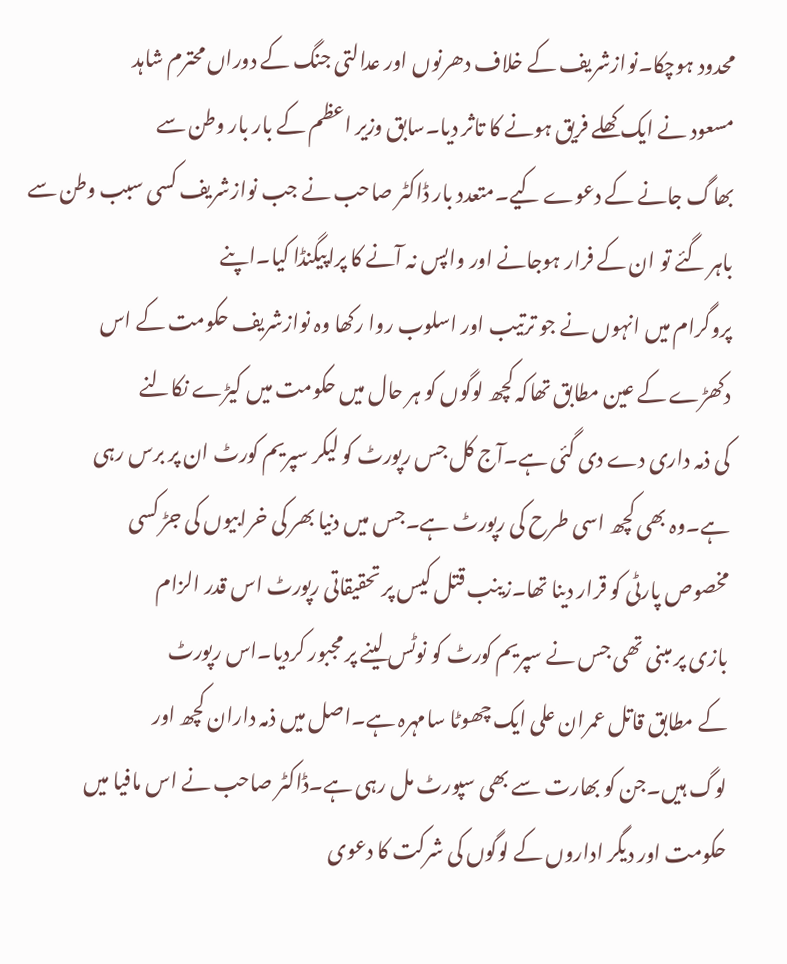محدود ہوچکا۔نوازشریف کے خلاف دھرنوں اور عدالتی جنگ کے دوراں محترم شاہد
مسعود نے ایک کھلے فریق ہونے کا تاثر دیا۔سابق وزیر اعظم کے بار بار وطن سے
بھاگ جانے کے دعوے کیے۔متعدد بار ڈاکٹر صاحب نے جب نوازشریف کسی سبب وطن سے
باہر گئے تو ان کے فرار ہوجانے اور واپس نہ آنے کا پراپیگنڈا کیا۔اپنے
پروگرام میں انہوں نے جو ترتیب اور اسلوب روا رکھا وہ نوازشریف حکومت کے اس
دکھڑے کے عین مطابق تھاکہ کچھ لوگوں کو ہر حال میں حکومت میں کیڑے نکالنے
کی ذمہ داری دے دی گئی ہے۔آج کل جس رپورٹ کو لیکر سپریم کورٹ ان پر برس رہی
ہے۔وہ بھی کچھ اسی طرح کی رپورٹ ہے۔جس میں دنیا بھر کی خرابیوں کی جڑ کسی
مخصوص پارٹی کو قرار دینا تھا۔زینب قتل کیس پر تحقیقاتی رپورٹ اس قدر الزام
بازی پر مبنی تھی جس نے سپریم کورٹ کو نوٹس لینے پر مجبور کردیا۔اس رپورٹ
کے مطابق قاتل عمران علی ایک چھوٹا سامہرہ ہے۔اصل میں ذمہ داران کچھ اور
لوگ ہیں۔جن کو بھارت سے بھی سپورٹ مل رہی ہے۔ڈاکٹر صاحب نے اس مافیا میں
حکومت اور دیگر اداروں کے لوگوں کی شرکت کا دعوی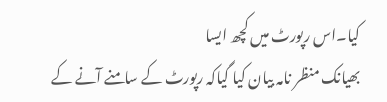کیا۔اس رپورٹ میں کچھ ایسا
بھیانک منظر نامہ بیان کیا گیاکہ رپورٹ کے سامنے آنے کے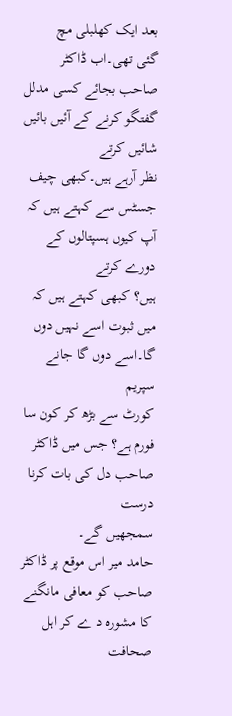بعد ایک کھلبلی مچ
گئی تھی۔اب ڈاکٹر صاحب بجائے کسی مدلل گفتگو کرنے کے آئیں بائیں شائیں کرتے
نظر آرہے ہیں۔کبھی چیف جسٹس سے کہتے ہیں کہ آپ کیوں ہسپتالوں کے دورے کرتے
ہیں؟ کبھی کہتے ہیں کہ میں ثبوت اسے نہیں دوں گا۔اسے دوں گا جانے سپریم
کورٹ سے بڑھ کر کون سا فورم ہے؟ جس میں ڈاکٹر صاحب دل کی بات کرنا درست
سمجھیں گے۔
حامد میر اس موقع پر ڈاکٹر صاحب کو معافی مانگنے کا مشورہ د ے کر اہل صحافت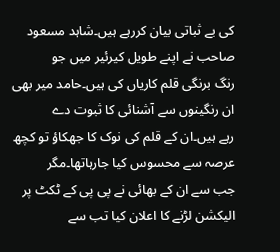کی بے ثباتی بیان کررہے ہیں۔شاہد مسعود صاحب نے اپنے طویل کیرئیر میں جو
رنگ برنگی قلم کاریاں کی ہیں۔حامد میر بھی ان رنگینوں سے آشنائی کا ثبوت دے
رہے ہیں۔ان کے قلم کی نوک کا جھکاؤ تو کچھ عرصہ سے محسوس کیا جارہاتھا۔مگر
جب سے ان کے بھائی نے پی پی کے ٹکٹ پر الیکشن لڑنے کا اعلان کیا تب سے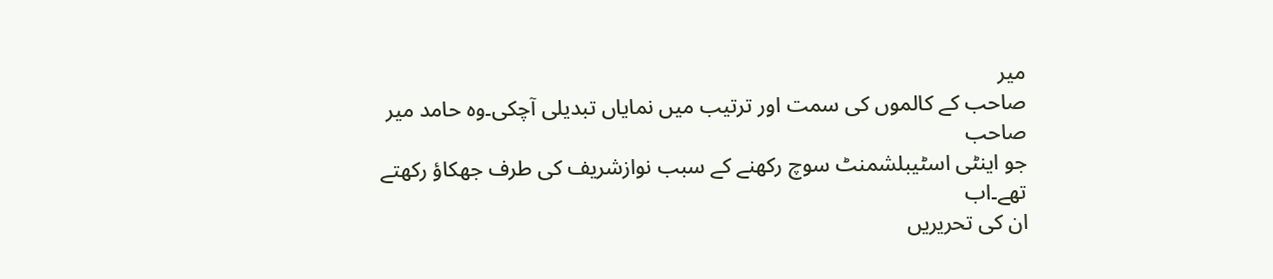میر
صاحب کے کالموں کی سمت اور ترتیب میں نمایاں تبدیلی آچکی۔وہ حامد میر صاحب
جو اینٹی اسٹیبلشمنٹ سوچ رکھنے کے سبب نوازشریف کی طرف جھکاؤ رکھتے تھے۔اب
ان کی تحریریں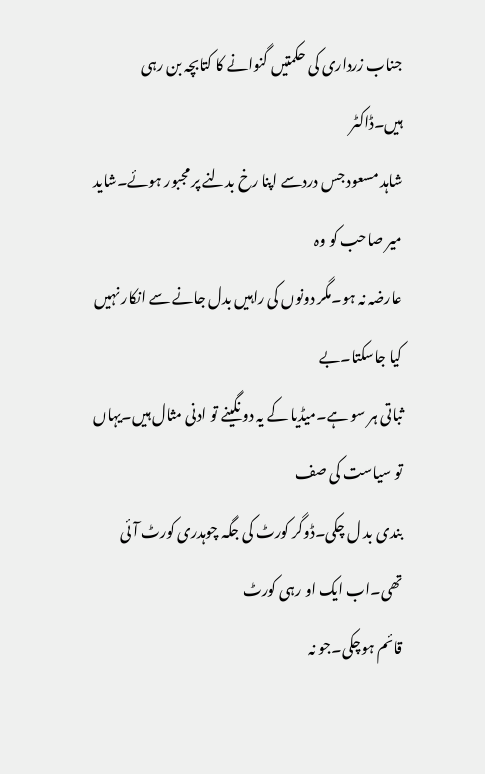جناب زرداری کی حکمتیں گنوانے کا کتابچہ بن رہی ہیں۔ڈاکٹر
شاہد مسعود جس دردسے اپنا رخ بدلنے پر مجبور ہوئے۔شاید میر صاحب کو وہ
عارضہ نہ ہو۔مگر دونوں کی راہیں بدل جانے سے انکار نہیں کیا جاسکتا۔بے
ثباتی ہر سو ہے۔میڈیا کے یہ دو نگینے تو ادنی مثال ہیں۔یہاں تو سیاست کی صف
بندی بد ل چکی۔ڈوگر کورٹ کی جگہ چوہدری کورٹ آئی تھی۔اب ایک او رہی کورٹ
قائم ہوچکی۔جو نہ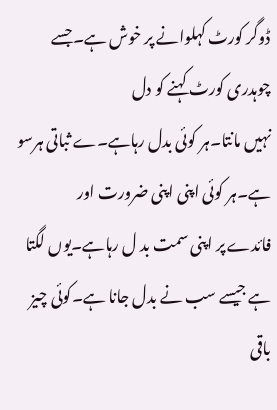ڈوگر کورٹ کہلوانے پر خوش ہے۔جسے چوہدری کورٹ کہنے کو دل
نہیں مانتا۔ہر کوئی بدل رہاہے۔ے ثباتی ہرسو ہے۔ہر کوئی اپنی اپنی ضرورت اور
فائدے پر اپنی سمت بد ل رہاہے۔یوں لگتا ہے جیسے سب نے بدل جانا ہے۔کوئی چیز
باقی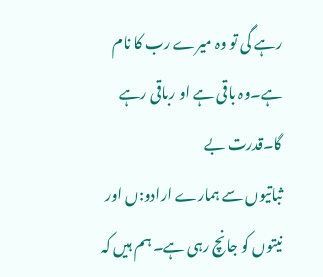رہے گی تو وہ میرے رب کا نام ہے۔وہ باقی ہے او رباقی رہے گا۔قدرت بے
ثباتیوں سے ہمارے ارادو:ں اور نیتوں کو جانچ رہی ہے۔ ہم ہیں کہ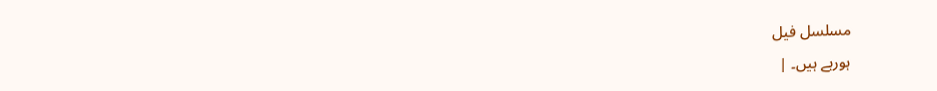مسلسل فیل
ہورہے ہیں۔ |